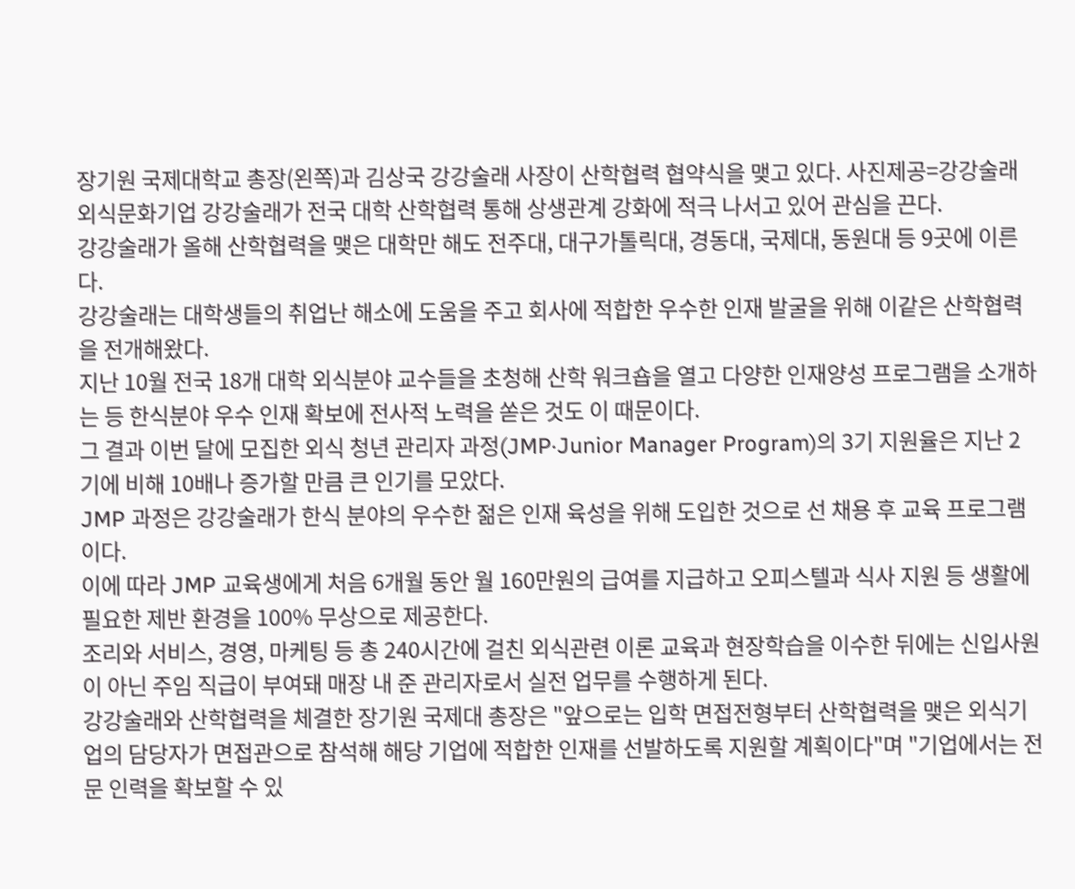장기원 국제대학교 총장(왼쪽)과 김상국 강강술래 사장이 산학협력 협약식을 맺고 있다. 사진제공=강강술래
외식문화기업 강강술래가 전국 대학 산학협력 통해 상생관계 강화에 적극 나서고 있어 관심을 끈다.
강강술래가 올해 산학협력을 맺은 대학만 해도 전주대, 대구가톨릭대, 경동대, 국제대, 동원대 등 9곳에 이른다.
강강술래는 대학생들의 취업난 해소에 도움을 주고 회사에 적합한 우수한 인재 발굴을 위해 이같은 산학협력을 전개해왔다.
지난 10월 전국 18개 대학 외식분야 교수들을 초청해 산학 워크숍을 열고 다양한 인재양성 프로그램을 소개하는 등 한식분야 우수 인재 확보에 전사적 노력을 쏟은 것도 이 때문이다.
그 결과 이번 달에 모집한 외식 청년 관리자 과정(JMP·Junior Manager Program)의 3기 지원율은 지난 2기에 비해 10배나 증가할 만큼 큰 인기를 모았다.
JMP 과정은 강강술래가 한식 분야의 우수한 젊은 인재 육성을 위해 도입한 것으로 선 채용 후 교육 프로그램이다.
이에 따라 JMP 교육생에게 처음 6개월 동안 월 160만원의 급여를 지급하고 오피스텔과 식사 지원 등 생활에 필요한 제반 환경을 100% 무상으로 제공한다.
조리와 서비스, 경영, 마케팅 등 총 240시간에 걸친 외식관련 이론 교육과 현장학습을 이수한 뒤에는 신입사원이 아닌 주임 직급이 부여돼 매장 내 준 관리자로서 실전 업무를 수행하게 된다.
강강술래와 산학협력을 체결한 장기원 국제대 총장은 "앞으로는 입학 면접전형부터 산학협력을 맺은 외식기업의 담당자가 면접관으로 참석해 해당 기업에 적합한 인재를 선발하도록 지원할 계획이다"며 "기업에서는 전문 인력을 확보할 수 있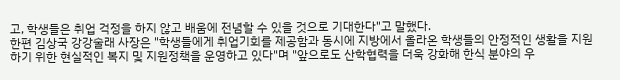고, 학생들은 취업 걱정을 하지 않고 배움에 전념할 수 있을 것으로 기대한다"고 말했다.
한편 김상국 강강술래 사장은 "학생들에게 취업기회를 제공함과 동시에 지방에서 올라온 학생들의 안정적인 생활을 지원하기 위한 현실적인 복지 및 지원정책을 운영하고 있다"며 "앞으로도 산학협력을 더욱 강화해 한식 분야의 우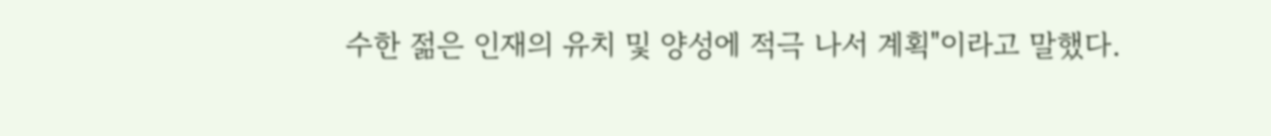수한 젊은 인재의 유치 및 양성에 적극 나서 계획"이라고 말했다.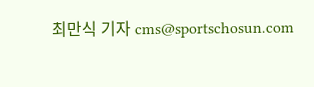최만식 기자 cms@sportschosun.com